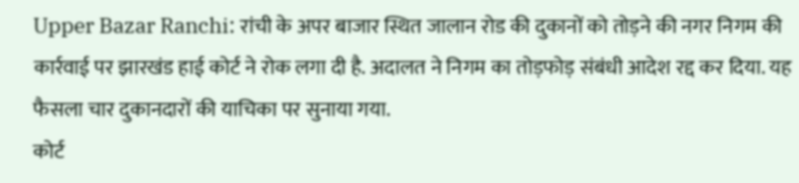Upper Bazar Ranchi: रांची के अपर बाजार स्थित जालान रोड की दुकानों को तोड़ने की नगर निगम की कार्रवाई पर झारखंड हाई कोर्ट ने रोक लगा दी है. अदालत ने निगम का तोड़फोड़ संबंधी आदेश रद्द कर दिया. यह फैसला चार दुकानदारों की याचिका पर सुनाया गया.
कोर्ट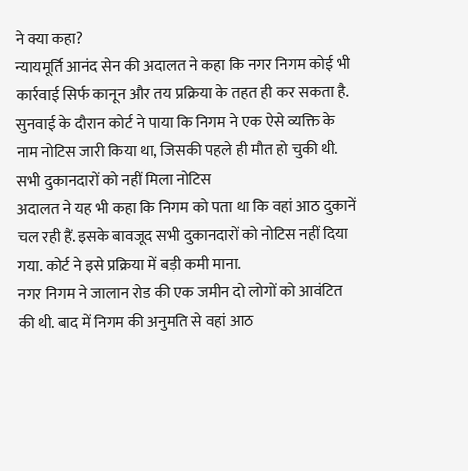ने क्या कहा?
न्यायमूर्ति आनंद सेन की अदालत ने कहा कि नगर निगम कोई भी कार्रवाई सिर्फ कानून और तय प्रक्रिया के तहत ही कर सकता है. सुनवाई के दौरान कोर्ट ने पाया कि निगम ने एक ऐसे व्यक्ति के नाम नोटिस जारी किया था, जिसकी पहले ही मौत हो चुकी थी.
सभी दुकानदारों को नहीं मिला नोटिस
अदालत ने यह भी कहा कि निगम को पता था कि वहां आठ दुकानें चल रही हैं. इसके बावजूद सभी दुकानदारों को नोटिस नहीं दिया गया. कोर्ट ने इसे प्रक्रिया में बड़ी कमी माना.
नगर निगम ने जालान रोड की एक जमीन दो लोगों को आवंटित की थी. बाद में निगम की अनुमति से वहां आठ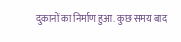दुकानों का निर्माण हुआ. कुछ समय बाद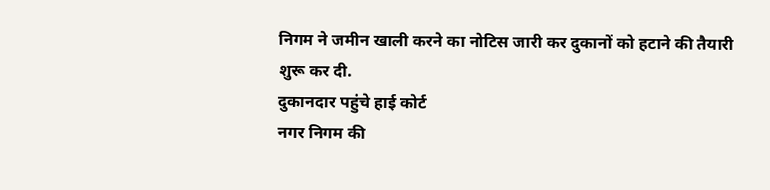निगम ने जमीन खाली करने का नोटिस जारी कर दुकानों को हटाने की तैयारी शुरू कर दी.
दुकानदार पहुंचे हाई कोर्ट
नगर निगम की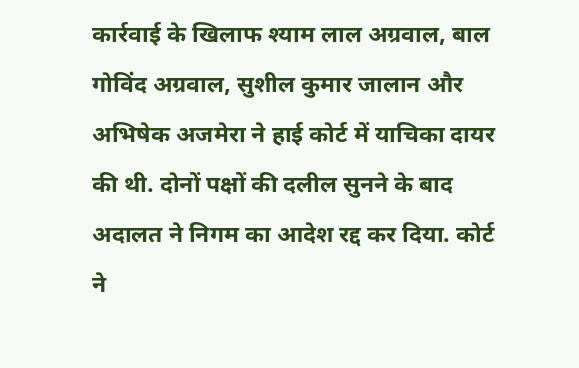कार्रवाई के खिलाफ श्याम लाल अग्रवाल, बाल गोविंद अग्रवाल, सुशील कुमार जालान और अभिषेक अजमेरा ने हाई कोर्ट में याचिका दायर की थी. दोनों पक्षों की दलील सुनने के बाद अदालत ने निगम का आदेश रद्द कर दिया. कोर्ट ने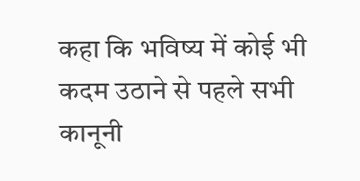कहा कि भविष्य में कोई भी कदम उठाने से पहले सभी कानूनी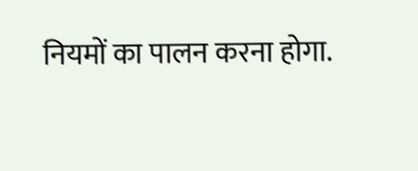नियमों का पालन करना होगा.